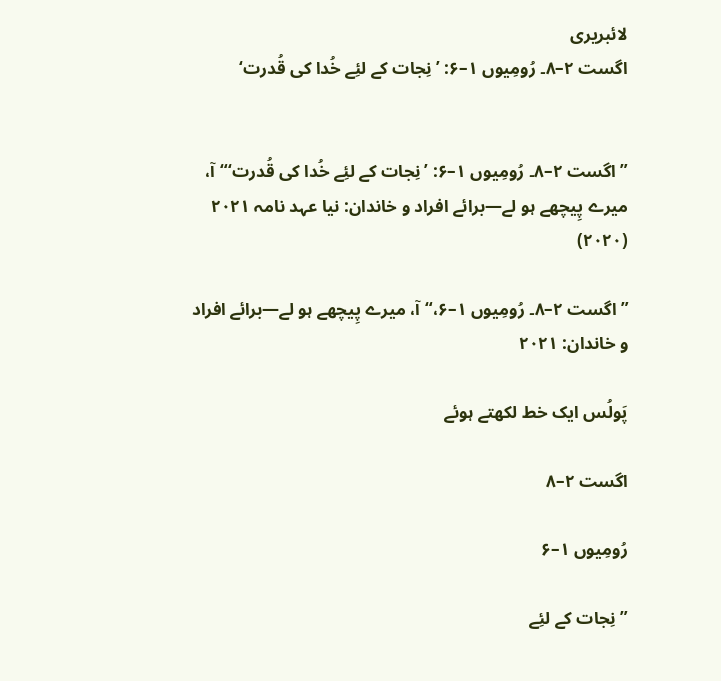لائبریری
اگست ۲–۸۔ رُومِیوں ۱–۶: ’نِجات کے لئِے خُدا کی قُدرت‘


”اگست ۲–۸۔ رُومِیوں ۱–۶: ’نِجات کے لئِے خُدا کی قُدرت‘“ آ، میرے پِیچھے ہو لے—برائے افراد و خاندان: نیا عہد نامہ ۲۰۲۱ (۲۰۲۰)

”اگست ۲–۸۔ رُومِیوں ۱–۶،“ آ، میرے پِیچھے ہو لے—برائے افراد و خاندان: ۲۰۲۱

پَولُس ایک خط لکھتے ہوئے

اگست ۲–۸

رُومِیوں ۱–۶

”نِجات کے لئِے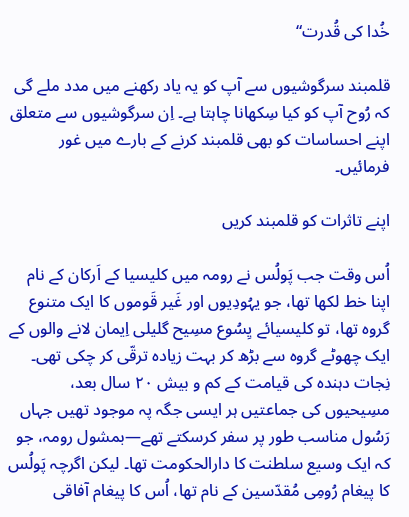خُدا کی قُدرت“

قلمبند سرگوشیوں سے آپ کو یہ یاد رکھنے میں مدد ملے گی کہ رُوح آپ کو کیا سِکھانا چاہتا ہے۔ اِن سرگوشیوں سے متعلق اپنے احساسات کو بھی قلمبند کرنے کے بارے میں غور فرمائیں۔

اپنے تاثرات کو قلمبند کریں

اُس وقت جب پَولُس نے رومہ میں کلیسیا کے اَرکان کے نام اپنا خط لکھا تھا، جو یہُودِیوں اور غَیر قَوموں کا ایک متنوع گروہ تھا، تو کلیسیائے یِسُوع مسِیح گلیلی اِیمان لانے والوں کے ایک چھوٹے گروہ سے بڑھ کر بہت زیادہ ترقّی کر چکی تھی۔ نِجات دہندہ کی قیامت کے کم و بیش ۲۰ سال بعد، مسِیحیوں کی جماعتیں ہر ایسی جگہ پہ موجود تھیں جہاں رَسُول مناسب طور پر سفر کرسکتے تھے—بمشول رومہ، جو کہ ایک وسیع سلطنت کا دارالحکومت تھا۔ لیکن اگرچہ پَولُس کا پیغام رُومِی مُقدّسین کے نام تھا، اُس کا پیغام آفاقی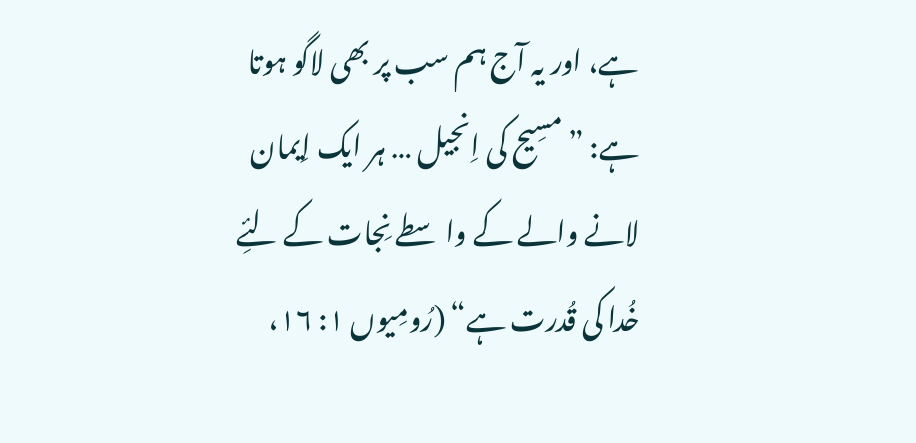ہے، اور یہ آج ہم سب پر بھی لاگو ہوتا ہے: ”مسِیح کی اِنجیل … ہر ایک اِیمان لانے والے کے واسطے نِجات کے لئِے خُدا کی قُدرت ہے“ (رُومِیوں ۱: ۱۶،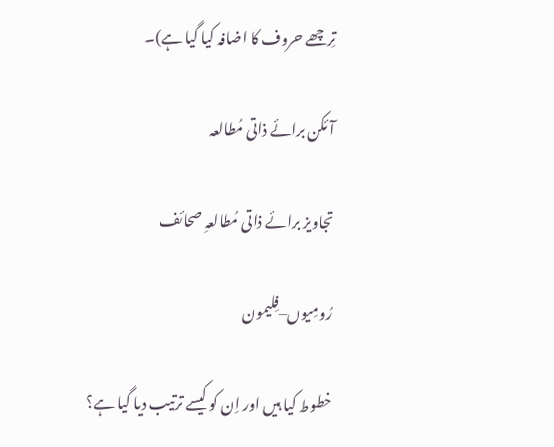تِرچھے حروف کا اضافہ کیا گیا ہے)۔

آئکن برائے ذاتی مُطالعہ

تجاویز برائے ذاتی مُطالعہِ صحائف

رُومِیوں–فِلیمون

خطوط کیا ہیں اور اِن کو کیسے ترتیب دیا گیا ہے؟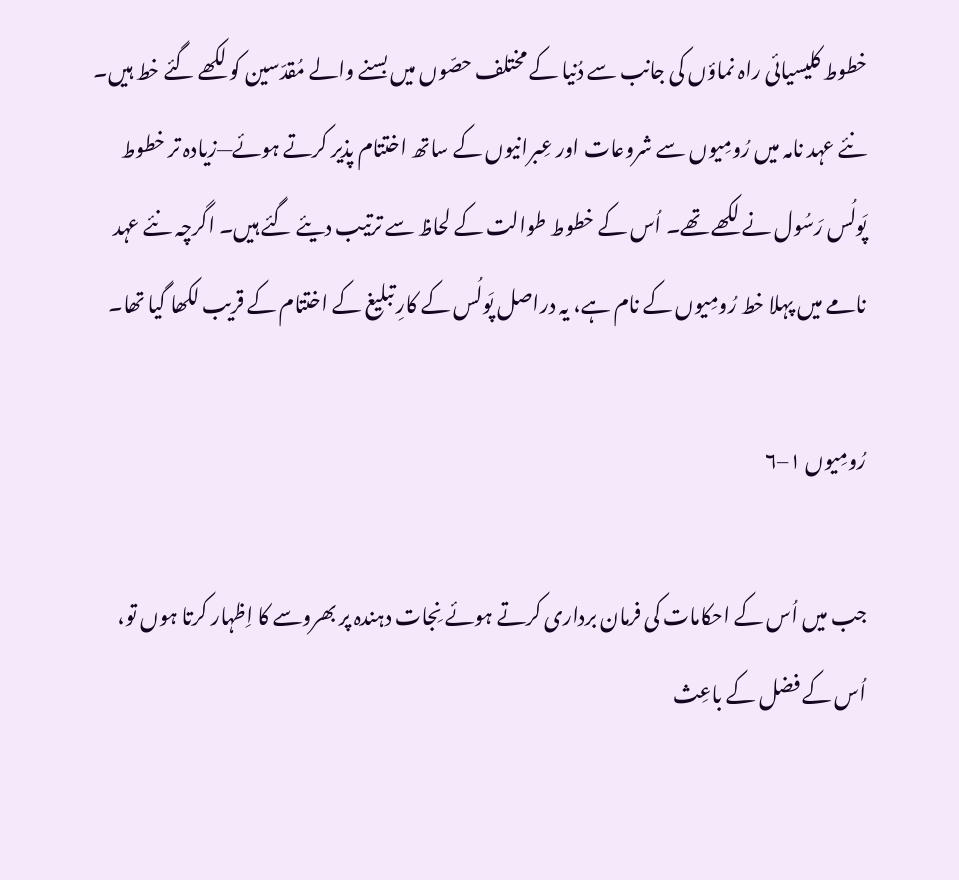خطوط کلیسیائی راہ نماؤں کی جانب سے دُنیا کے مختلف حصّوں میں بسنے والے مُقدّسین کو لکھے گئے خط ہیں۔ نئے عہد نامہ میں رُومِیوں سے شروعات اور عِبرانیوں کے ساتھ اختتام پذیر کرتے ہوئے—زیادہ تر خطوط پَولُس رَسُول نے لکھے تھے۔ اُس کے خطوط طوالت کے لحاظ سے ترتیب دیئے گئے ہیں۔ اگرچہ نئے عہد نامے میں پہلا خط رُومِیوں کے نام ہے، یہ دراصل پَولُس کے کارِ تبلیغ کے اختتام کے قریب لکھا گیا تھا۔

رُومِیوں ۱–۶

جب میں اُس کے احکامات کی فرمان برداری کرتے ہوئے نِجات دہندہ پر بھروسے کا اِظہار کرتا ہوں تو، اُس کے فضل کے باعِث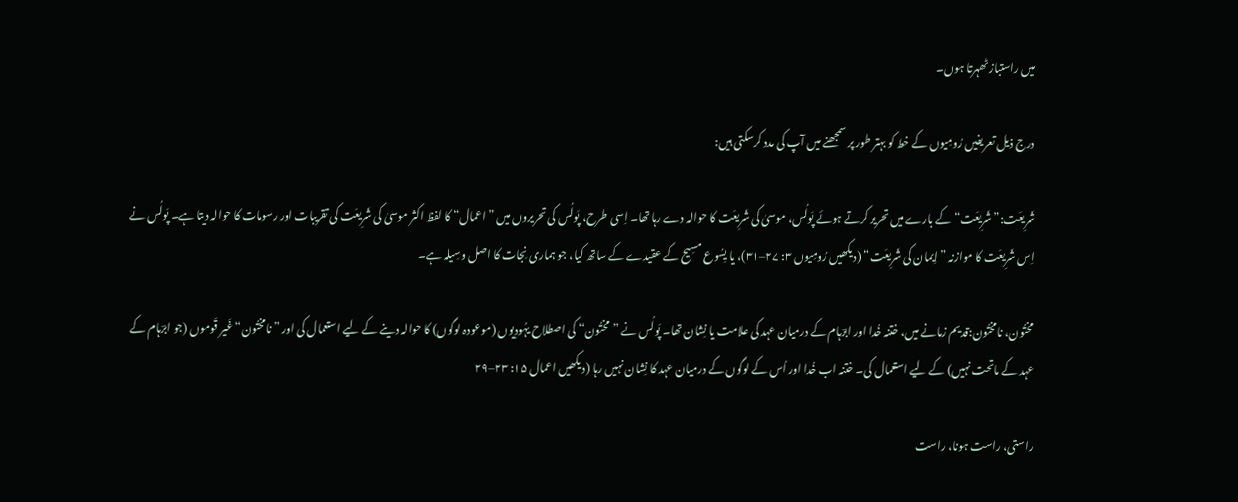میں راستباز ٹھہرتا ہوں۔

درج ذیل تعریفیں رُومِیوں کے خط کو بہتر طور پر سمجھنے میں آپ کی مدد کرسکتی ہیں:

شَرِیعَت:”شَرِیعَت“ کے بارے میں تحریر کرتے ہوئے پَولُس، موسیٰ کی شَرِیعَت کا حوالہ دے رہا تھا۔ اِسی طرح، پَولُس کی تحریروں میں ”اعمال“ کا لفظ اکثر موسیٰ کی شَرِیعَت کی تقریبات اور رسومات کا حوالہ دیتا ہے۔ پَولُس نے اِس شَرِیعَت کا موازنہ ”اِیمان کی شَرِیعَت“ (دیکھیں رُومِیوں ۳: ۲۷–۳۱)، یا یِسُوع مسِیح کے عقیدے کے ساتھ کیا، جو ہماری نِجات کا اصل وسِیلہ ہے۔

مختُون، نامختُون:قدیم زمانے میں، ختنہ خُدا اور ابرؔہام کے درمیان عہد کی علامت یا نِشان تھا۔ پَولُس نے ”مختُون“ کی اصطلاح یہُودِیوں (موعودہ لوگوں) کا حوالہ دینے کے لیے استعمال کی اور ”نامختُون“ غَیر قَوموں (جو ابرؔہام کے عہد کے ماتحت نہیں) کے لیے استعمال کی۔ ختنہ اب خُدا اور اُس کے لوگوں کے درمیان عہد کا نِشان نہیں رہا (دیکھیں اعمال ۱۵: ۲۳–۲۹

راستی، راست ہونا، راست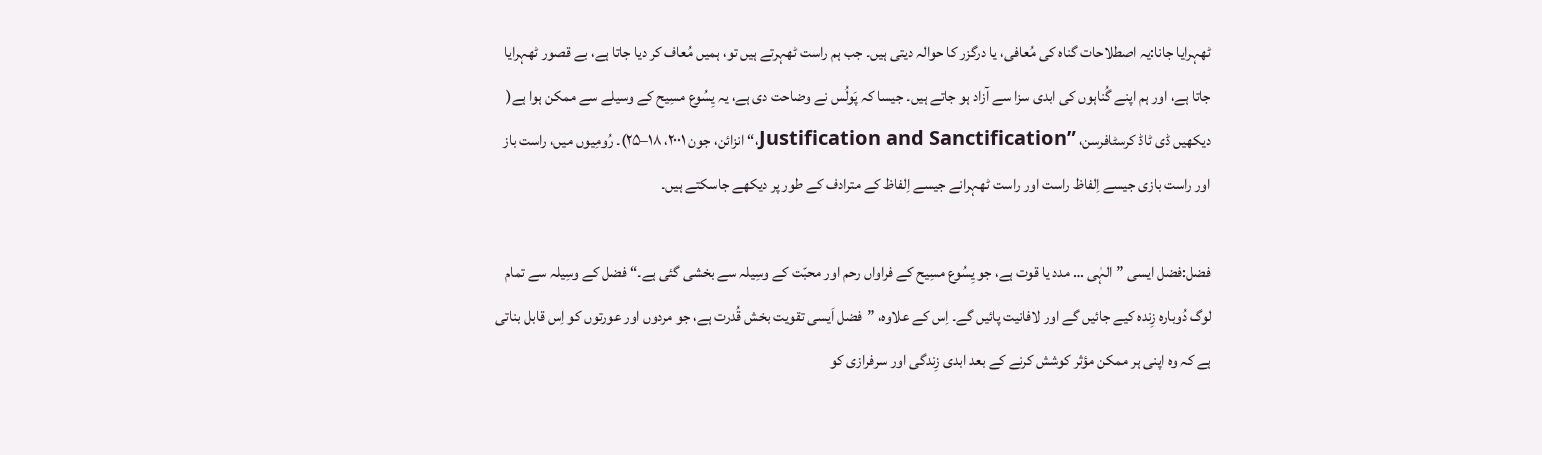ٹھہرایا جانا:یہ اصطلاحات گناہ کی مُعافی، یا درگزر کا حوالہ دیتی ہیں۔ جب ہم راست ٹھہرتے ہیں تو، ہمیں مُعاف کر دیا جاتا ہے، بے قصور ٹھہرایا جاتا ہے، اور ہم اپنے گُناہوں کی ابدی سزا سے آزاد ہو جاتے ہیں۔ جیسا کہ پَولُس نے وضاحت دی ہے، یہ یِسُوع مسِیح کے وسیلے سے ممکن ہوا ہے( دیکھیں ڈی ٹاڈ کرسٹافرسن، ”Justification and Sanctification،“ انزائن، جون ۲۰۰۱، ۱۸–۲۵)۔ رُومِیوں میں، راست باز اور راست بازی جیسے اِلفاظ راست اور راست ٹھہرانے جیسے اِلفاظ کے مترادف کے طور پر دیکھے جاسکتے ہیں۔

فضل:فضل ایسی ”الہٰی … مدد یا قوت ہے، جو یِسُوع مسِیح کے فراواں رحم اور محبّت کے وسِیلہ سے بخشی گئی ہے۔“ فضل کے وسِیلہ سے تمام لوگ دُوبارہ زِندہ کیے جائیں گے اور لافانیت پائیں گے۔ اِس کے علاوہ، ”فضل اَیسی تقویت بخش قُدرت ہے، جو مردوں اور عورتوں کو اِس قابل بناتی ہے کہ وہ اپنی ہر ممکن مؤثر کوشش کرنے کے بعد ابدی زِندگی اور سرفرازی کو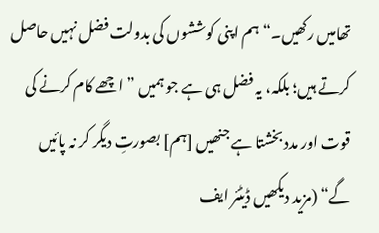تھامیں رکھیں۔“ ہم اپنی کوششوں کی بدولت فضل نہیں حاصل کرتے ہیں؛ بلکہ، یہ فضل ہی ہے جو ہمیں ”اچھے کام کرنے کی قوت اور مدد بخشتا ہے جنھیں [ہم] بصورتِ دیگر کر نہ پائیں گے“ (مزید دیکھیں ڈیٹئر ایف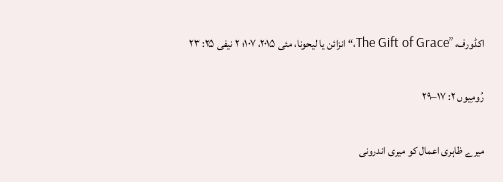اکڈورف، ”The Gift of Grace،“ انزائن یا لیحونا، مئی ۲۰۱۵، ۱۰۷؛ ۲ نیفی ۲۵: ۲۳

رُومِیوں ۲: ۱۷–۲۹

میرے ظاہری اعمال کو میری اندرونی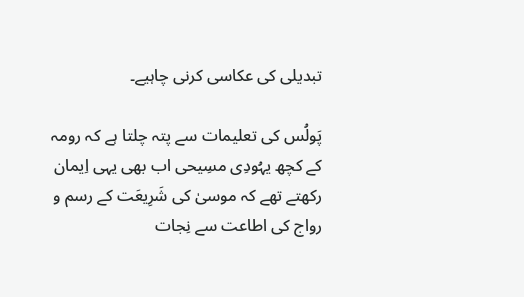تبدیلی کی عکاسی کرنی چاہیے۔

پَولُس کی تعلیمات سے پتہ چلتا ہے کہ رومہ کے کچھ یہُودِی مسِیحی اب بھی یہی اِیمان رکھتے تھے کہ موسیٰ کی شَرِیعَت کے رسم و رواج کی اطاعت سے نِجات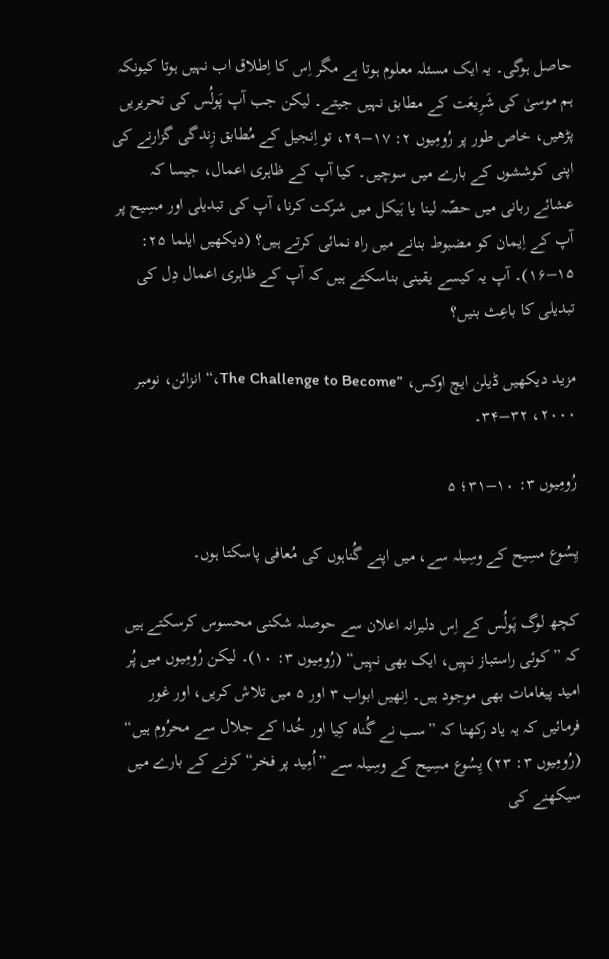حاصل ہوگی۔ یہ ایک مسئلہ معلوم ہوتا ہے مگر اِس کا اِطلاق اب نہیں ہوتا کیونکہ ہم موسیٰ کی شَرِیعَت کے مطابق نہیں جیتے۔ لیکن جب آپ پَولُس کی تحریریں پڑھیں، خاص طور پر رُومِیوں ۲: ۱۷–۲۹، تو اِنجیل کے مُطابق زِندگی گزارنے کی اپنی کوششوں کے بارے میں سوچیں۔ کیا آپ کے ظاہری اعمال، جیسا کہ عشائے ربانی میں حصّہ لینا یا ہَیکل میں شرکت کرنا، آپ کی تبدیلی اور مسِیح پر آپ کے اِیمان کو مضبوط بنانے میں راہ نمائی کرتے ہیں؟ (دیکھیں ایلما ۲۵: ۱۵–۱۶)۔ آپ یہ کیسے یقینی بناسکتے ہیں کہ آپ کے ظاہری اعمال دِل کی تبدیلی کا باعِث بنیں؟

مزید دیکھیں ڈیلن ایچ اوکس، ”The Challenge to Become،“ انزائن، نومبر ۲۰۰۰، ۳۲–۳۴۔

رُومِیوں ۳: ۱۰–۳۱؛ ۵

یِسُوع مسِیح کے وسِیلہ سے، میں اپنے گُناہوں کی مُعافی پاسکتا ہوں۔

کچھ لوگ پَولُس کے اِس دلیرانہ اعلان سے حوصلہ شکنی محسوس کرسکتے ہیں کہ ”کوئی راستباز نہِیں، ایک بھی نہِیں“ (رُومِیوں ۳: ۱۰)۔ لیکن رُومِیوں میں پُر امید پیغامات بھی موجود ہیں۔ اِنھیں ابواب ۳ اور ۵ میں تلاش کریں، اور غور فرمائیں کہ یہ یاد رکھنا کہ ”سب نے گُناہ کِیا اور خُدا کے جلال سے محرُوم ہیں“ (رُومِیوں ۳: ۲۳) یِسُوع مسِیح کے وسِیلہ سے ”اُمِید پر فخر“ کرنے کے بارے میں سیکھنے کی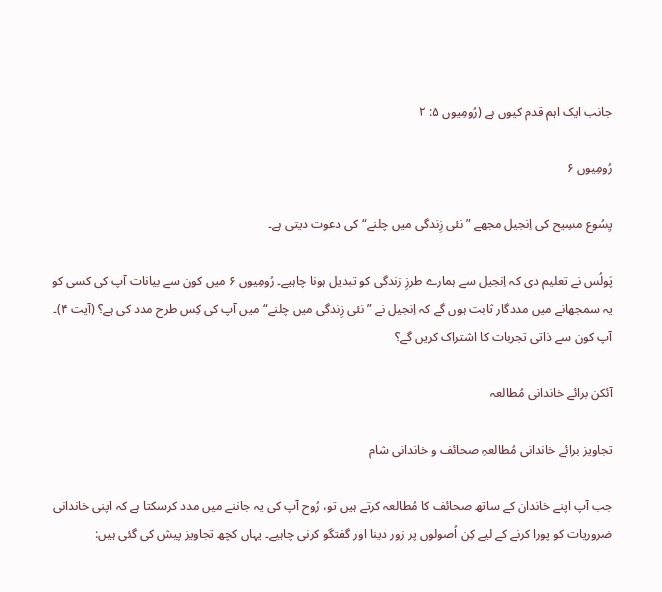جانب ایک اہم قدم کیوں ہے (رُومِیوں ۵: ۲

رُومِیوں ۶

یِسُوع مسِیح کی اِنجیل مجھے ”نئی زِندگی میں چلنے“ کی دعوت دیتی ہے۔

پَولُس نے تعلیم دی کہ اِنجیل سے ہمارے طرزِ زندگی کو تبدیل ہونا چاہیے۔ رُومِیوں ۶ میں کون سے بیانات آپ کی کسی کو یہ سمجھانے میں مددگار ثابت ہوں گے کہ اِنجیل نے ”نئی زِندگی میں چلنے“ میں آپ کی کِس طرح مدد کی ہے؟ (آیت ۴)۔ آپ کون سے ذاتی تجربات کا اشتراک کریں گے؟

آئکن برائے خاندانی مُطالعہ

تجاویز برائے خاندانی مُطالعہِ صحائف و خاندانی شام

جب آپ اپنے خاندان کے ساتھ صحائف کا مُطالعہ کرتے ہیں تو، رُوح آپ کی یہ جاننے میں مدد کرسکتا ہے کہ اپنی خاندانی ضروریات کو پورا کرنے کے لیے کِن اُصولوں پر زور دینا اور گفتگو کرنی چاہیے۔ یہاں کچھ تجاویز پیش کی گئی ہیں: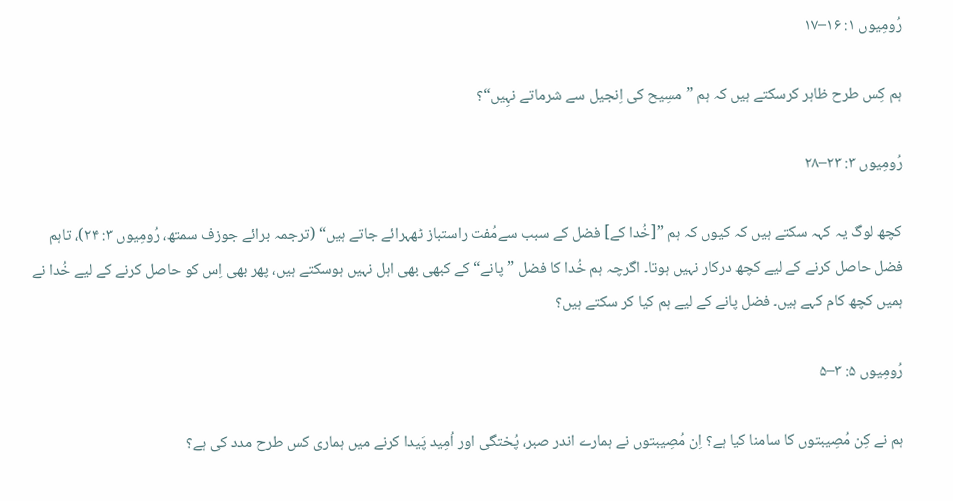رُومِیوں ۱: ۱۶–۱۷

ہم کِس طرح ظاہر کرسکتے ہیں کہ ہم ”مسِیح کی اِنجیل سے شرماتے نہِیں“؟

رُومِیوں ۳: ۲۳–۲۸

کچھ لوگ یہ کہہ سکتے ہیں کہ کیوں کہ ہم ”[خُدا کے] فضل کے سبب سےمُفت راستباز ٹھہرائے جاتے ہیں“ (ترجمہ برائے جوزف سمتھ، رُومِیوں ۳: ۲۴)، تاہم فضل حاصل کرنے کے لیے کچھ درکار نہیں ہوتا۔ اگرچہ ہم خُدا کا فضل ”پانے“ کے کبھی بھی اہل نہیں ہوسکتے ہیں، پھر بھی اِس کو حاصل کرنے کے لیے خُدا نے ہمیں کچھ کام کہے ہیں۔ فضل پانے کے لیے ہم کیا کر سکتے ہیں؟

رُومِیوں ۵: ۳–۵

ہم نے کِن مُصِیبتوں کا سامنا کیا ہے؟ اِن مُصِیبتوں نے ہمارے اندر صبر، پُختگی اور اُمِید پَیدا کرنے میں ہماری کس طرح مدد کی ہے؟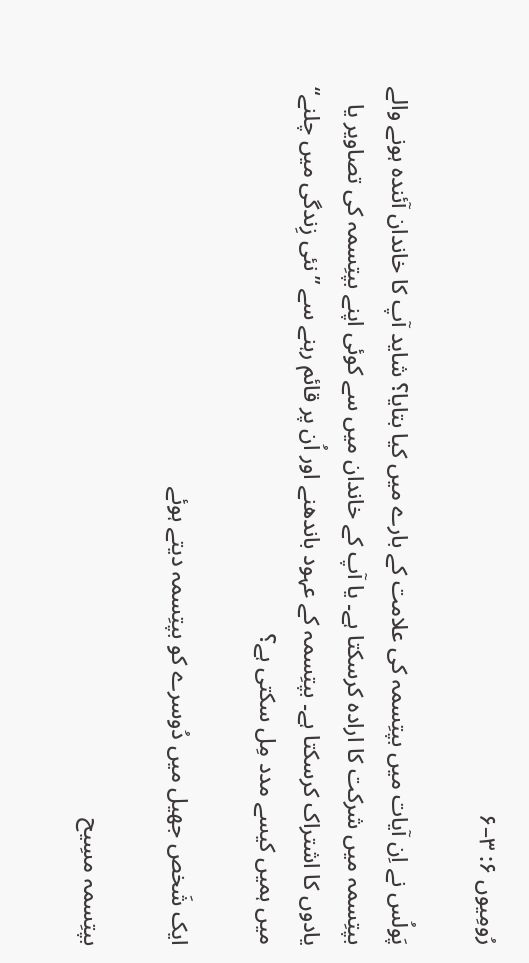رُومِیوں ۶: ۳–۶

پَولُس نے اِن آیات میں بپتِسمہ کی علامت کے بارے میں کیا بتایا؟ شاید آپ کا خاندان آئندہ ہونے والے بپتِسمہ میں شرکت کا ارادہ کرسکتا ہے۔ یا آپ کے خاندان میں سے کوئی اپنے بپتِسمہ کی تصاویر یا یادوں کا اشتراک کرسکتا ہے۔ بپتِسمہ کے عہود باندھنے اور اُن پر قائم رہنے سے ”نئی زِندگی میں چلنے“ میں ہمیں کیسے مدد مِل سکتی ہے؟

ایک شَخص جھیل میں دُوسرے کو بپتِسمہ دیتے ہوئے

بپتِسمہ مسِیح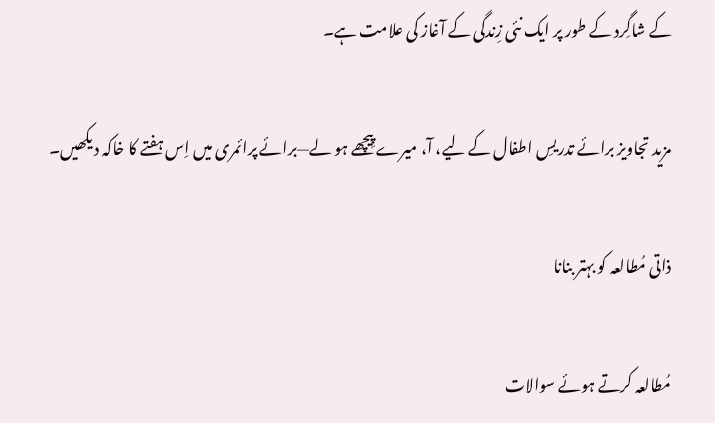کے شاگِرد کے طور پر ایک نئی زِندگی کے آغاز کی علامت ہے۔

مزید تجاویز برائے تدریسِ اطفال کے لیے، آ، میرے پِیچھے ہو لے—برائے پرائمری میں اِس ہفتے کا خاکہ دیکھیں۔

ذاتی مُطالعہ کو بہتر بنانا

مُطالعہ کرتے ہوئے سوالات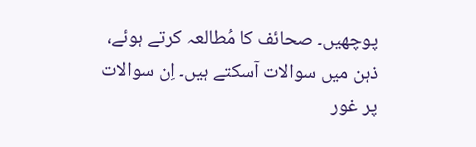پوچھیں۔ صحائف کا مُطالعہ کرتے ہوئے، ذہن میں سوالات آسکتے ہیں۔ اِن سوالات پر غور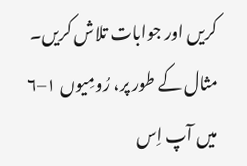کریں اور جوابات تلاش کریں۔ مثال کے طور پر، رُومِیوں ۱–۶ میں آپ اِس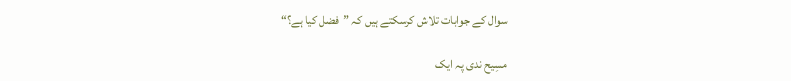سوال کے جوابات تلاش کرسکتے ہیں کہ ”فضل کیا ہے؟“

مسِیح ندی پہ ایک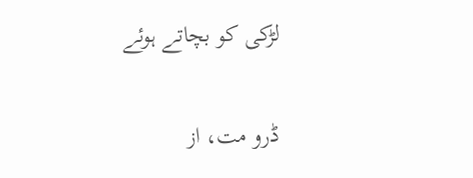لڑکی کو بچاتے ہوئے

ڈرو مت، از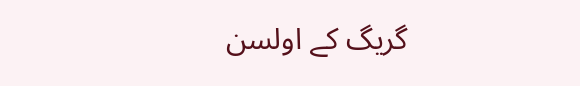گریگ کے اولسن